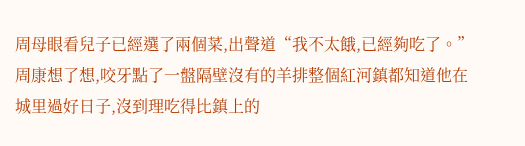周母眼看兒子已經選了兩個菜,出聲道“我不太餓,已經夠吃了。”
周康想了想,咬牙點了一盤隔壁沒有的羊排整個紅河鎮都知道他在城里過好日子,沒到理吃得比鎮上的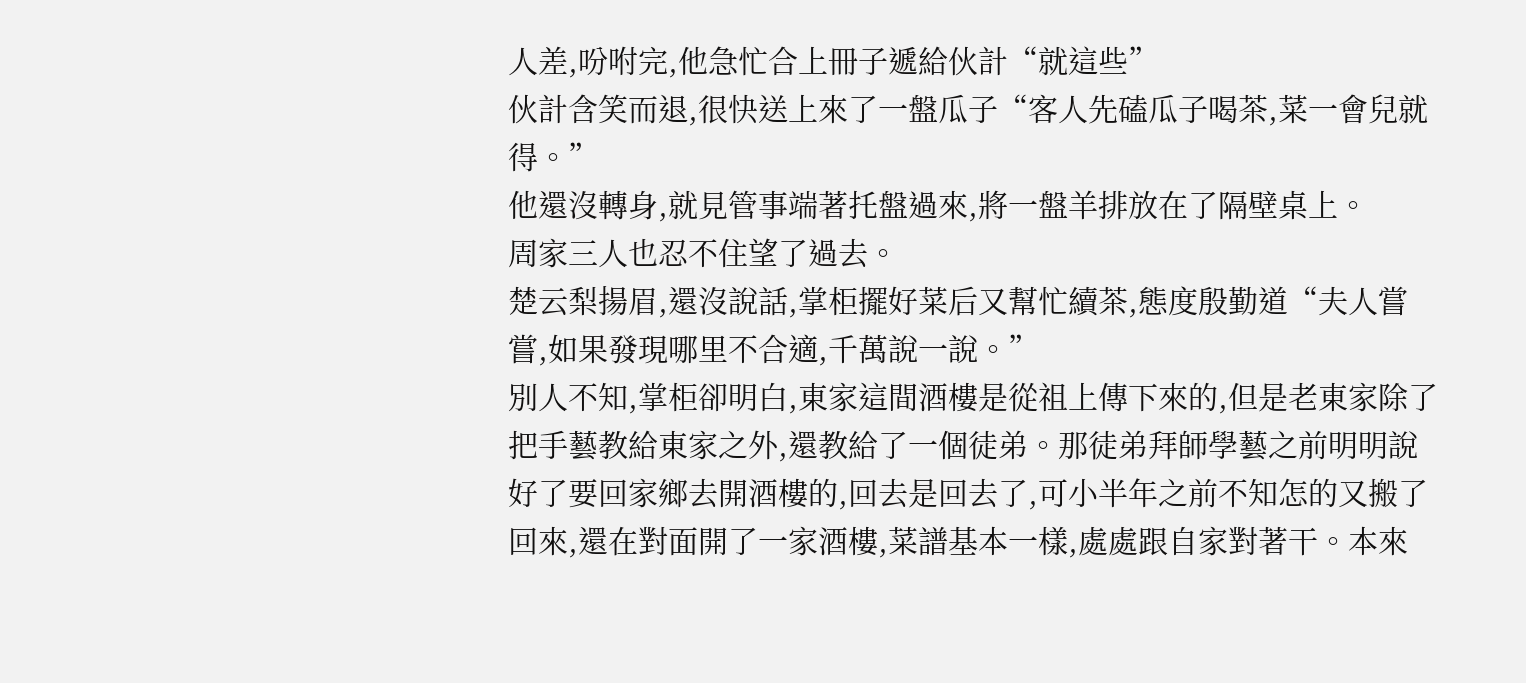人差,吩咐完,他急忙合上冊子遞給伙計“就這些”
伙計含笑而退,很快送上來了一盤瓜子“客人先磕瓜子喝茶,菜一會兒就得。”
他還沒轉身,就見管事端著托盤過來,將一盤羊排放在了隔壁桌上。
周家三人也忍不住望了過去。
楚云梨揚眉,還沒說話,掌柜擺好菜后又幫忙續茶,態度殷勤道“夫人嘗嘗,如果發現哪里不合適,千萬說一說。”
別人不知,掌柜卻明白,東家這間酒樓是從祖上傳下來的,但是老東家除了把手藝教給東家之外,還教給了一個徒弟。那徒弟拜師學藝之前明明說好了要回家鄉去開酒樓的,回去是回去了,可小半年之前不知怎的又搬了回來,還在對面開了一家酒樓,菜譜基本一樣,處處跟自家對著干。本來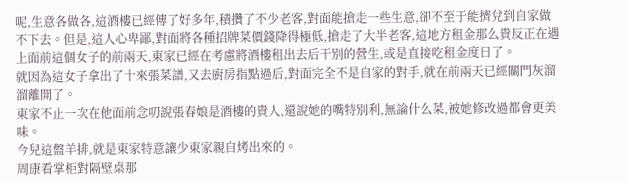呢,生意各做各,這酒樓已經傳了好多年,積攢了不少老客,對面能搶走一些生意,卻不至于能擠兌到自家做不下去。但是,這人心卑鄙,對面將各種招牌菜價錢降得極低,搶走了大半老客,這地方租金那么貴反正在遇上面前這個女子的前兩天,東家已經在考慮將酒樓租出去后干別的營生,或是直接吃租金度日了。
就因為這女子拿出了十來張菜譜,又去廚房指點過后,對面完全不是自家的對手,就在前兩天已經關門灰溜溜離開了。
東家不止一次在他面前念叨說張春娘是酒樓的貴人,還說她的嘴特別利,無論什么菜,被她修改過都會更美味。
今兒這盤羊排,就是東家特意讓少東家親自烤出來的。
周康看掌柜對隔壁桌那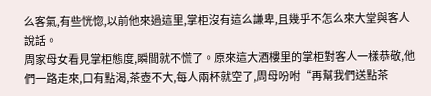么客氣,有些恍惚,以前他來過這里,掌柜沒有這么謙卑,且幾乎不怎么來大堂與客人說話。
周家母女看見掌柜態度,瞬間就不慌了。原來這大酒樓里的掌柜對客人一樣恭敬,他們一路走來,口有點渴,茶壺不大,每人兩杯就空了,周母吩咐“再幫我們送點茶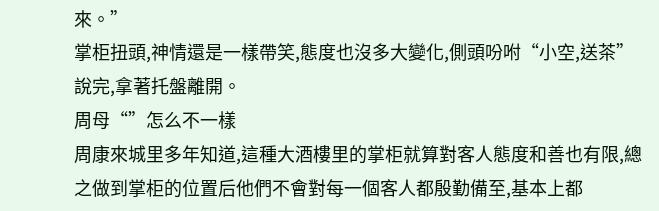來。”
掌柜扭頭,神情還是一樣帶笑,態度也沒多大變化,側頭吩咐“小空,送茶”
說完,拿著托盤離開。
周母“”怎么不一樣
周康來城里多年知道,這種大酒樓里的掌柜就算對客人態度和善也有限,總之做到掌柜的位置后他們不會對每一個客人都殷勤備至,基本上都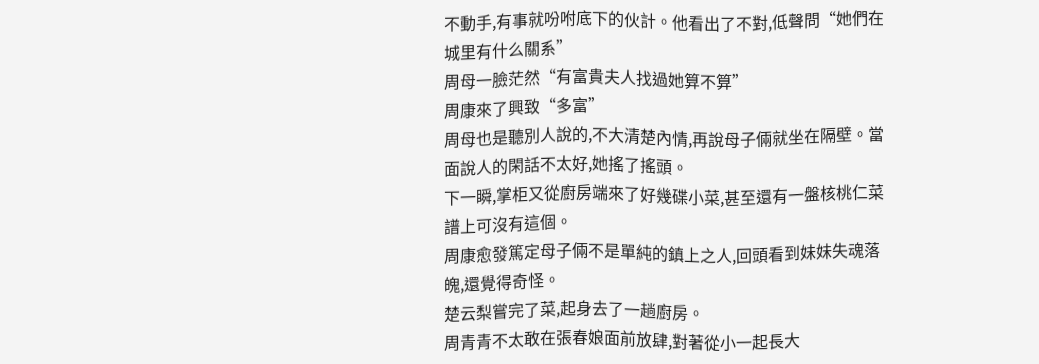不動手,有事就吩咐底下的伙計。他看出了不對,低聲問“她們在城里有什么關系”
周母一臉茫然“有富貴夫人找過她算不算”
周康來了興致“多富”
周母也是聽別人說的,不大清楚內情,再說母子倆就坐在隔壁。當面說人的閑話不太好,她搖了搖頭。
下一瞬,掌柜又從廚房端來了好幾碟小菜,甚至還有一盤核桃仁菜譜上可沒有這個。
周康愈發篤定母子倆不是單純的鎮上之人,回頭看到妹妹失魂落魄,還覺得奇怪。
楚云梨嘗完了菜,起身去了一趟廚房。
周青青不太敢在張春娘面前放肆,對著從小一起長大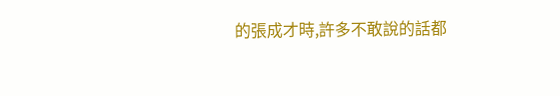的張成才時,許多不敢說的話都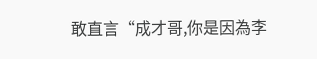敢直言“成才哥,你是因為李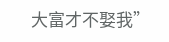大富才不娶我”